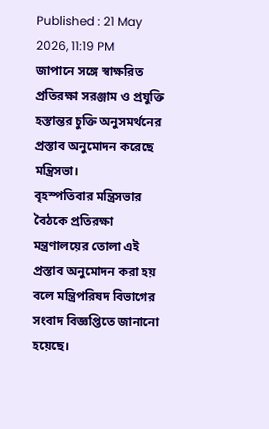Published : 21 May 2026, 11:19 PM
জাপানে সঙ্গে স্বাক্ষরিত প্রতিরক্ষা সরঞ্জাম ও প্রযুক্তি হস্তান্তর চুক্তি অনুসমর্থনের প্রস্তাব অনুমোদন করেছে মন্ত্রিসভা।
বৃহস্পতিবার মন্ত্রিসভার বৈঠকে প্রতিরক্ষা মন্ত্রণালয়ের তোলা এই প্রস্তাব অনুমোদন করা হয় বলে মন্ত্রিপরিষদ বিভাগের সংবাদ বিজ্ঞপ্তিতে জানানো হয়েছে।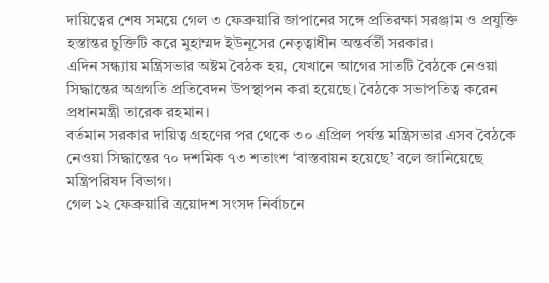দায়িত্বের শেষ সময়ে গেল ৩ ফেব্রুয়ারি জাপানের সঙ্গে প্রতিরক্ষা সরঞ্জাম ও প্রযুক্তি হস্তান্তর চুক্তিটি করে মুহাম্মদ ইউনূসের নেতৃত্বাধীন অন্তর্বর্তী সরকার।
এদিন সন্ধ্যায় মন্ত্রিসভার অষ্টম বৈঠক হয়, যেখানে আগের সাতটি বৈঠকে নেওয়া সিদ্ধান্তের অগ্রগতি প্রতিবেদন উপস্থাপন করা হয়েছে। বৈঠকে সভাপতিত্ব করেন প্রধানমন্ত্রী তারেক রহমান।
বর্তমান সরকার দায়িত্ব গ্রহণের পর থেকে ৩০ এপ্রিল পর্যন্ত মন্ত্রিসভার এসব বৈঠকে নেওয়া সিদ্ধান্তের ৭০ দশমিক ৭৩ শতাংশ ‘বাস্তবায়ন হয়েছে’ বলে জানিয়েছে মন্ত্রিপরিষদ বিভাগ।
গেল ১২ ফেব্রুয়ারি ত্রয়োদশ সংসদ নির্বাচনে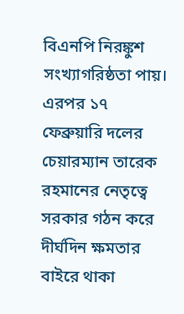বিএনপি নিরঙ্কুশ সংখ্যাগরিষ্ঠতা পায়। এরপর ১৭ ফেব্রুয়ারি দলের চেয়ারম্যান তারেক রহমানের নেতৃত্বে সরকার গঠন করে দীর্ঘদিন ক্ষমতার বাইরে থাকা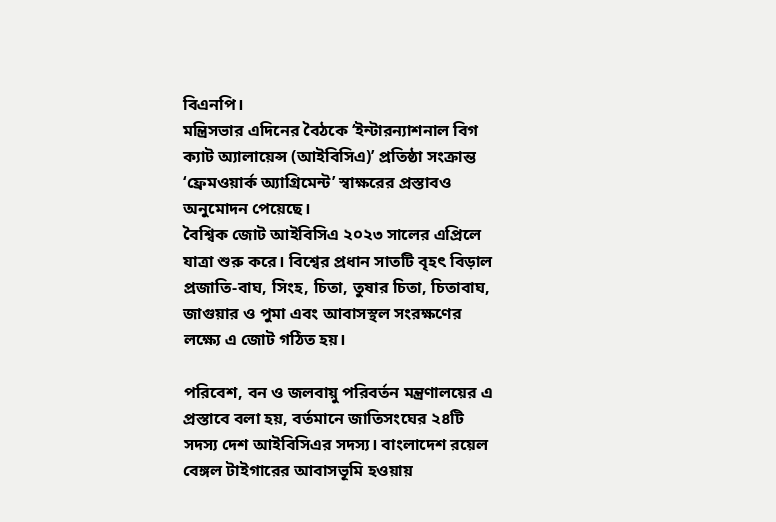বিএনপি।
মন্ত্রিসভার এদিনের বৈঠকে ‘ইন্টারন্যাশনাল বিগ ক্যাট অ্যালায়েন্স (আইবিসিএ)’ প্রতিষ্ঠা সংক্রান্ত ‘ফ্রেমওয়ার্ক অ্যাগ্রিমেন্ট’ স্বাক্ষরের প্রস্তাবও অনুমোদন পেয়েছে।
বৈশ্বিক জোট আইবিসিএ ২০২৩ সালের এপ্রিলে যাত্রা শুরু করে। বিশ্বের প্রধান সাতটি বৃহৎ বিড়াল প্রজাতি-বাঘ, সিংহ, চিতা, তুষার চিতা, চিতাবাঘ, জাগুয়ার ও পুমা এবং আবাসস্থল সংরক্ষণের লক্ষ্যে এ জোট গঠিত হয়।

পরিবেশ, বন ও জলবায়ু পরিবর্তন মন্ত্রণালয়ের এ প্রস্তাবে বলা হয়, বর্তমানে জাতিসংঘের ২৪টি সদস্য দেশ আইবিসিএর সদস্য। বাংলাদেশ রয়েল বেঙ্গল টাইগারের আবাসভূমি হওয়ায়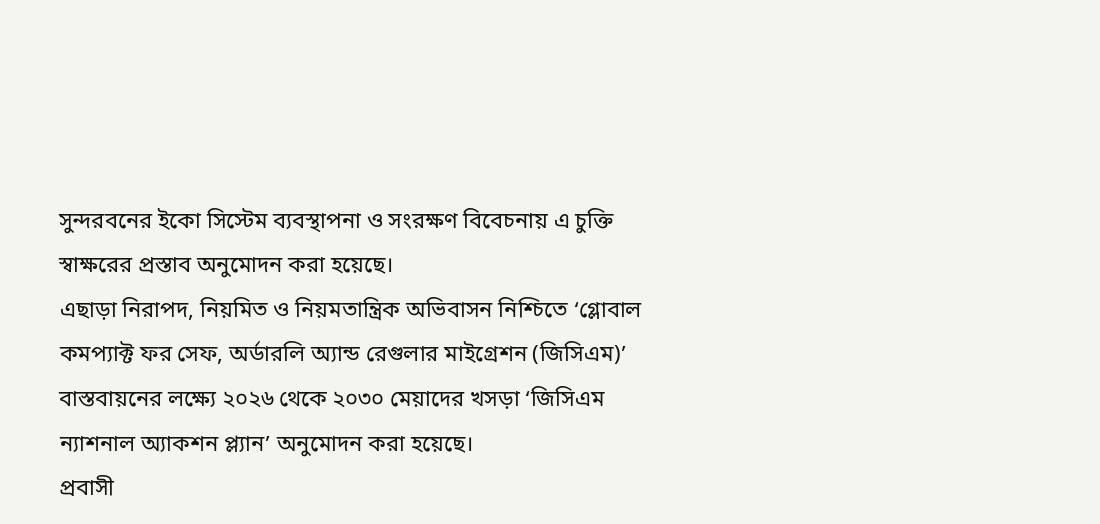সুন্দরবনের ইকো সিস্টেম ব্যবস্থাপনা ও সংরক্ষণ বিবেচনায় এ চুক্তি স্বাক্ষরের প্রস্তাব অনুমোদন করা হয়েছে।
এছাড়া নিরাপদ, নিয়মিত ও নিয়মতান্ত্রিক অভিবাসন নিশ্চিতে ‘গ্লোবাল কমপ্যাক্ট ফর সেফ, অর্ডারলি অ্যান্ড রেগুলার মাইগ্রেশন (জিসিএম)’ বাস্তবায়নের লক্ষ্যে ২০২৬ থেকে ২০৩০ মেয়াদের খসড়া ‘জিসিএম ন্যাশনাল অ্যাকশন প্ল্যান’ অনুমোদন করা হয়েছে।
প্রবাসী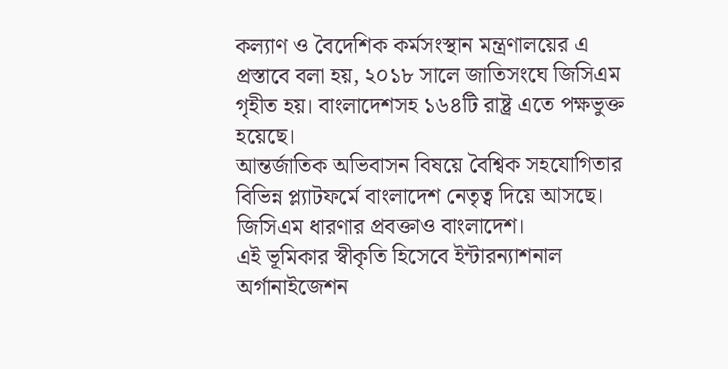কল্যাণ ও বৈদেশিক কর্মসংস্থান মন্ত্রণালয়ের এ প্রস্তাবে বলা হয়, ২০১৮ সালে জাতিসংঘে জিসিএম গৃহীত হয়। বাংলাদেশসহ ১৬৪টি রাষ্ট্র এতে পক্ষভুক্ত হয়েছে।
আন্তর্জাতিক অভিবাসন বিষয়ে বৈশ্বিক সহযোগিতার বিভিন্ন প্ল্যাটফর্মে বাংলাদেশ নেতৃত্ব দিয়ে আসছে। জিসিএম ধারণার প্রবক্তাও বাংলাদেশ।
এই ভূমিকার স্বীকৃতি হিসেবে ইন্টারন্যাশনাল অর্গানাইজেশন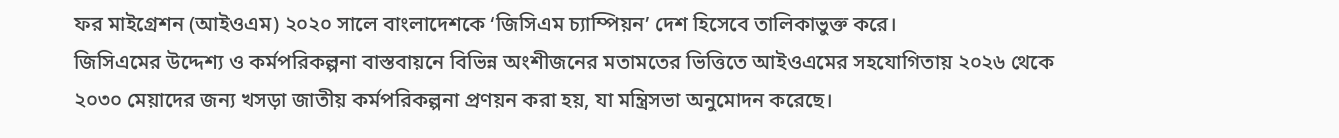ফর মাইগ্রেশন (আইওএম) ২০২০ সালে বাংলাদেশকে ‘জিসিএম চ্যাম্পিয়ন’ দেশ হিসেবে তালিকাভুক্ত করে।
জিসিএমের উদ্দেশ্য ও কর্মপরিকল্পনা বাস্তবায়নে বিভিন্ন অংশীজনের মতামতের ভিত্তিতে আইওএমের সহযোগিতায় ২০২৬ থেকে ২০৩০ মেয়াদের জন্য খসড়া জাতীয় কর্মপরিকল্পনা প্রণয়ন করা হয়, যা মন্ত্রিসভা অনুমোদন করেছে।